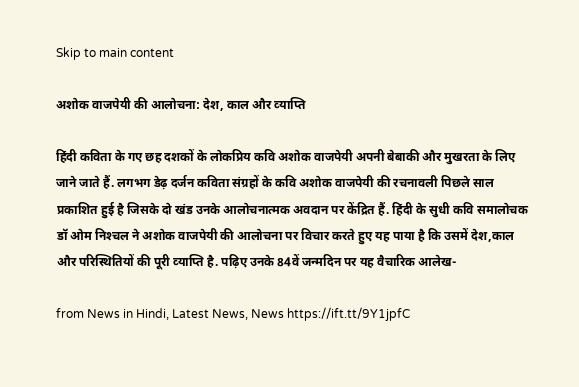Skip to main content

अशोक वाजपेयी की आलोचना: देश, काल और व्‍याप्‍ति

हिंदी कविता के गए छह दशकों के लोकप्रिय कवि अशोक वाजपेयी अपनी बेबाकी और मुखरता के लिए जाने जाते हैं. लगभग डेढ़ दर्जन कविता संग्रहों के कवि अशोक वाजपेयी की रचनावली पिछले साल प्रकाशित हुई है जिसके दो खंड उनके आलोचनात्‍मक अवदान पर केंद्रित हैं. हिंदी के सुधी कवि समालोचक डॉ ओम निश्‍चल ने अशोक वाजपेयी की आलोचना पर विचार करते हुए यह पाया है कि उसमें देश,काल और परिस्‍थितियों की पूरी व्‍याप्‍ति है. पढ़िए उनके 84वें जन्‍मदिन पर यह वैचारिक आलेख-

from News in Hindi, Latest News, News https://ift.tt/9Y1jpfC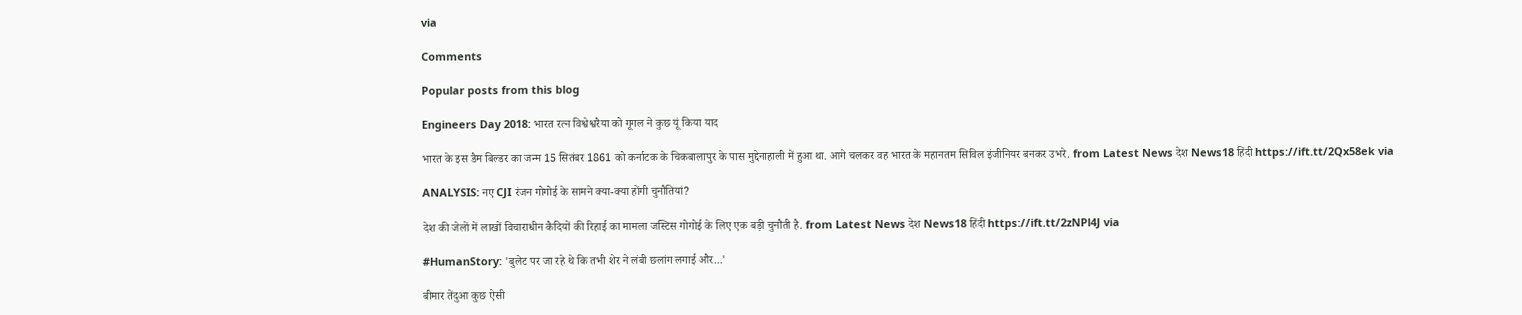via

Comments

Popular posts from this blog

Engineers Day 2018: भारत रत्न विश्वेश्वरैया को गूगल ने कुछ यूं किया याद

भारत के इस डैम बिल्डर का जन्म 15 सितंबर 1861 को कर्नाटक के चिकबालापुर के पास मुद्देनाहाली में हुआ था. आगे चलकर वह भारत के महानतम सिविल इंजीनियर बनकर उभरे. from Latest News देश News18 हिंदी https://ift.tt/2Qx58ek via

ANALYSIS: नए CJI रंजन गोगोई के सामने क्या-क्या होंगी चुनौतियां?

देश की जेलों में लाखों विचाराधीन कैदियों की रिहाई का मामला जस्टिस गोगोई के लिए एक बड़ी चुनौती है. from Latest News देश News18 हिंदी https://ift.tt/2zNPl4J via

#HumanStory: 'बुलेट पर जा रहे थे कि तभी शेर ने लंबी छलांग लगाई और...'

बीमार तेंदुआ कुछ ऐसी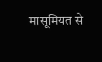मासूमियत से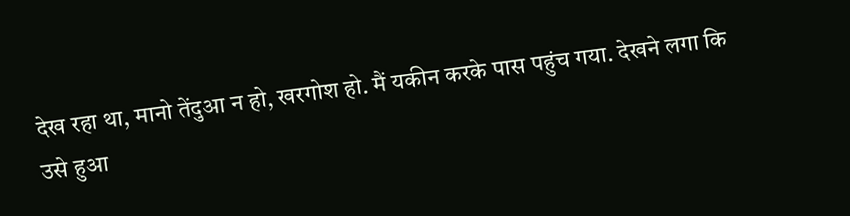देख रहा था, मानो तेंदुआ न हो, खरगोश हो. मैं यकीन करके पास पहुंच गया. देखने लगा कि उसे हुआ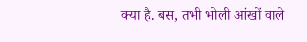क्या है. बस, तभी भोली आंखों वाले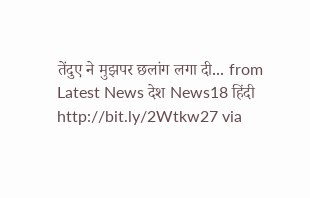तेंदुए ने मुझपर छलांग लगा दी... from Latest News देश News18 हिंदी http://bit.ly/2Wtkw27 via